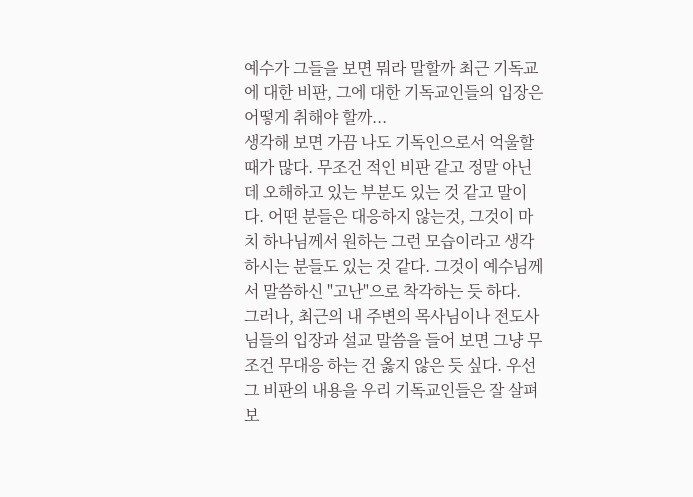예수가 그들을 보면 뭐라 말할까 최근 기독교에 대한 비판, 그에 대한 기독교인들의 입장은 어떻게 취해야 할까...
생각해 보면 가끔 나도 기독인으로서 억울할때가 많다. 무조건 적인 비판 같고 정말 아닌데 오해하고 있는 부분도 있는 것 같고 말이다. 어떤 분들은 대응하지 않는것, 그것이 마치 하나님께서 원하는 그런 모습이라고 생각하시는 분들도 있는 것 같다. 그것이 예수님께서 말씀하신 "고난"으로 착각하는 듯 하다.
그러나, 최근의 내 주변의 목사님이나 전도사님들의 입장과 설교 말씀을 들어 보면 그냥 무조건 무대응 하는 건 옳지 않은 듯 싶다. 우선 그 비판의 내용을 우리 기독교인들은 잘 살펴보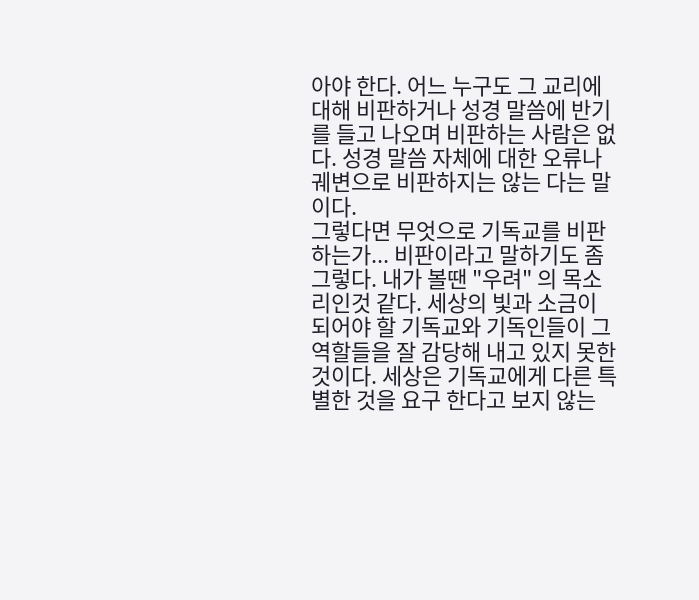아야 한다. 어느 누구도 그 교리에 대해 비판하거나 성경 말씀에 반기를 들고 나오며 비판하는 사람은 없다. 성경 말씀 자체에 대한 오류나 궤변으로 비판하지는 않는 다는 말이다.
그렇다면 무엇으로 기독교를 비판하는가... 비판이라고 말하기도 좀 그렇다. 내가 볼땐 "우려" 의 목소리인것 같다. 세상의 빛과 소금이 되어야 할 기독교와 기독인들이 그 역할들을 잘 감당해 내고 있지 못한것이다. 세상은 기독교에게 다른 특별한 것을 요구 한다고 보지 않는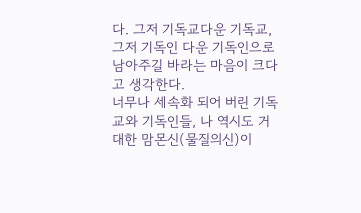다. 그저 기독교다운 기독교, 그저 기독인 다운 기독인으로 남아주길 바라는 마음이 크다고 생각한다.
너무나 세속화 되어 버린 기독교와 기독인들, 나 역시도 거대한 맘몬신(물질의신)이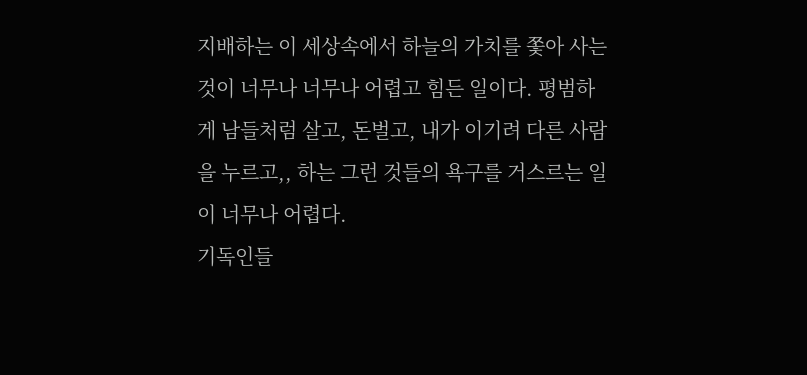지배하는 이 세상속에서 하늘의 가치를 쫓아 사는 것이 너무나 너무나 어렵고 힘든 일이다. 평범하게 남들처럼 살고, 돈벌고, 내가 이기려 다른 사람을 누르고,, 하는 그런 것들의 욕구를 거스르는 일이 너무나 어렵다.
기독인들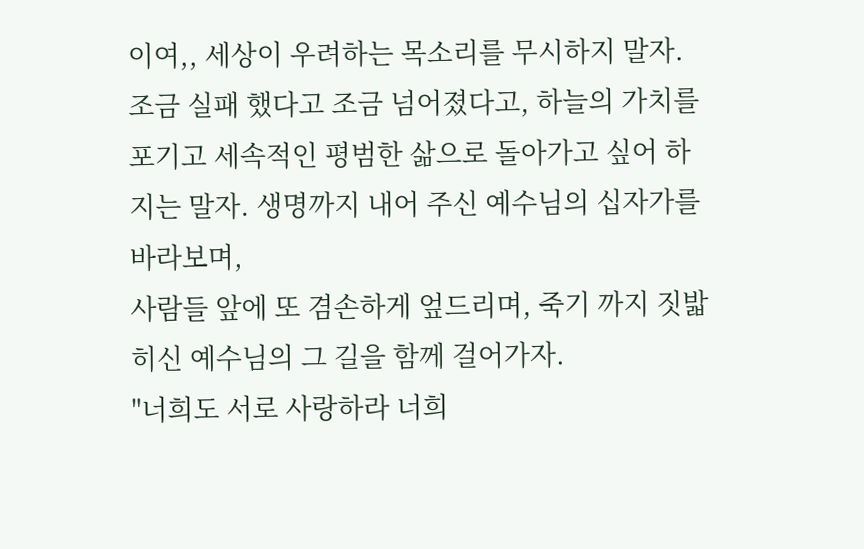이여,, 세상이 우려하는 목소리를 무시하지 말자. 조금 실패 했다고 조금 넘어졌다고, 하늘의 가치를 포기고 세속적인 평범한 삶으로 돌아가고 싶어 하지는 말자. 생명까지 내어 주신 예수님의 십자가를 바라보며,
사람들 앞에 또 겸손하게 엎드리며, 죽기 까지 짓밟히신 예수님의 그 길을 함께 걸어가자.
"너희도 서로 사랑하라 너희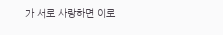가 서로 사랑하면 이로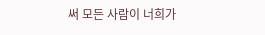써 모든 사람이 너희가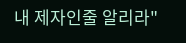내 제자인줄 알리라"